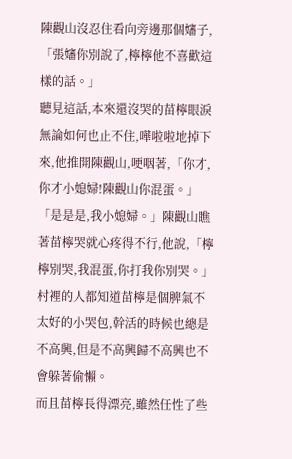陳觀山沒忍住看向旁邊那個嬸子,「張嬸你別說了,檸檸他不喜歡這樣的話。」
聽見這話,本來還沒哭的苗檸眼淚無論如何也止不住,嘩啦啦地掉下來,他推開陳觀山,哽咽著,「你才,你才小媳婦!陳觀山你混蛋。」
「是是是,我小媳婦。」陳觀山瞧著苗檸哭就心疼得不行,他說,「檸檸別哭,我混蛋,你打我你別哭。」
村裡的人都知道苗檸是個脾氣不太好的小哭包,幹活的時候也總是不高興,但是不高興歸不高興也不會躲著偷懶。
而且苗檸長得漂亮,雖然任性了些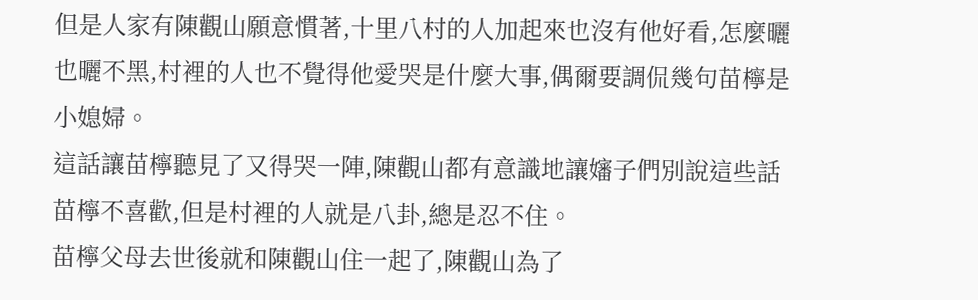但是人家有陳觀山願意慣著,十里八村的人加起來也沒有他好看,怎麼曬也曬不黑,村裡的人也不覺得他愛哭是什麼大事,偶爾要調侃幾句苗檸是小媳婦。
這話讓苗檸聽見了又得哭一陣,陳觀山都有意識地讓嬸子們別說這些話苗檸不喜歡,但是村裡的人就是八卦,總是忍不住。
苗檸父母去世後就和陳觀山住一起了,陳觀山為了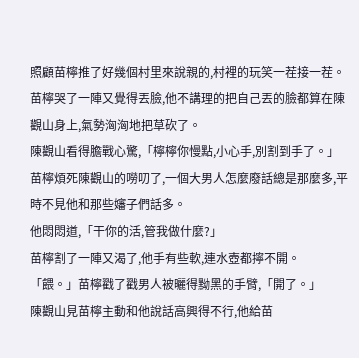照顧苗檸推了好幾個村里來說親的,村裡的玩笑一茬接一茬。
苗檸哭了一陣又覺得丟臉,他不講理的把自己丟的臉都算在陳觀山身上,氣勢洶洶地把草砍了。
陳觀山看得膽戰心驚,「檸檸你慢點,小心手,別割到手了。」
苗檸煩死陳觀山的嘮叨了,一個大男人怎麼廢話總是那麼多,平時不見他和那些嬸子們話多。
他悶悶道,「干你的活,管我做什麼?」
苗檸割了一陣又渴了,他手有些軟,連水壺都擰不開。
「餵。」苗檸戳了戳男人被曬得黝黑的手臂,「開了。」
陳觀山見苗檸主動和他說話高興得不行,他給苗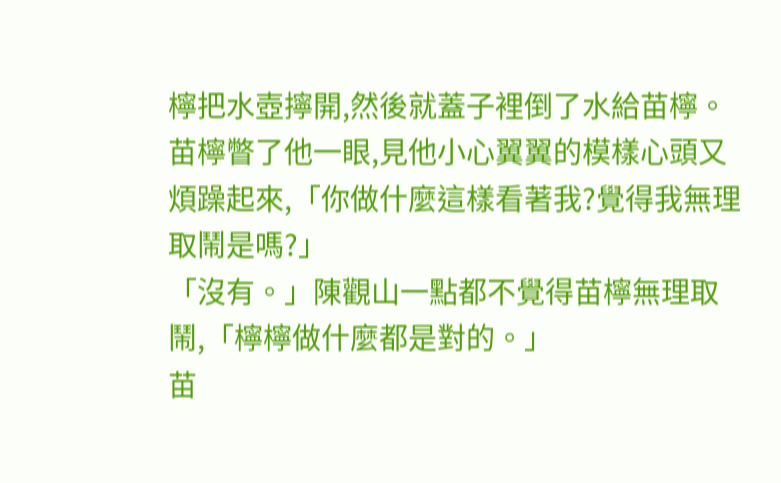檸把水壺擰開,然後就蓋子裡倒了水給苗檸。
苗檸瞥了他一眼,見他小心翼翼的模樣心頭又煩躁起來,「你做什麼這樣看著我?覺得我無理取鬧是嗎?」
「沒有。」陳觀山一點都不覺得苗檸無理取鬧,「檸檸做什麼都是對的。」
苗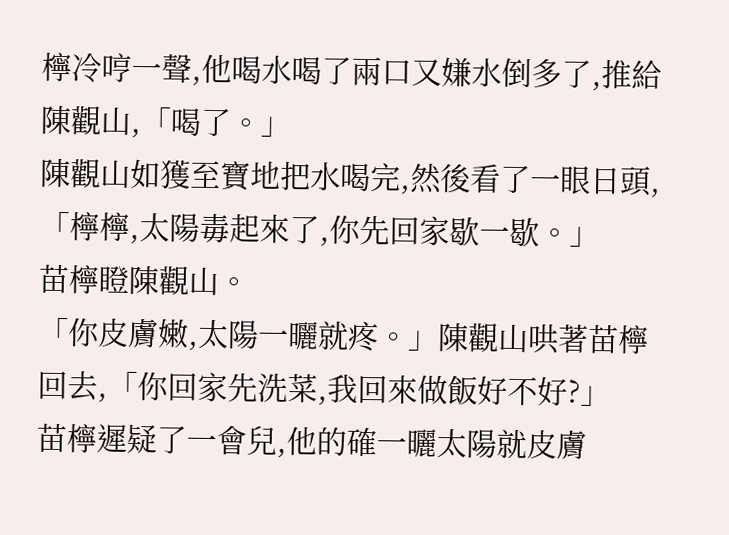檸冷哼一聲,他喝水喝了兩口又嫌水倒多了,推給陳觀山,「喝了。」
陳觀山如獲至寶地把水喝完,然後看了一眼日頭,「檸檸,太陽毒起來了,你先回家歇一歇。」
苗檸瞪陳觀山。
「你皮膚嫩,太陽一曬就疼。」陳觀山哄著苗檸回去,「你回家先洗菜,我回來做飯好不好?」
苗檸遲疑了一會兒,他的確一曬太陽就皮膚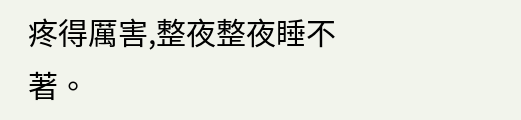疼得厲害,整夜整夜睡不著。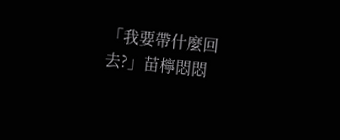「我要帶什麼回去?」苗檸悶悶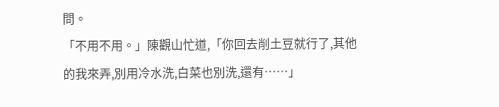問。
「不用不用。」陳觀山忙道,「你回去削土豆就行了,其他的我來弄,別用冷水洗,白菜也別洗,還有……」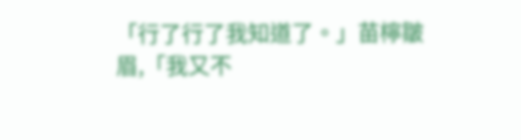「行了行了我知道了。」苗檸皺眉,「我又不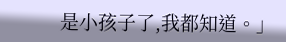是小孩子了,我都知道。」